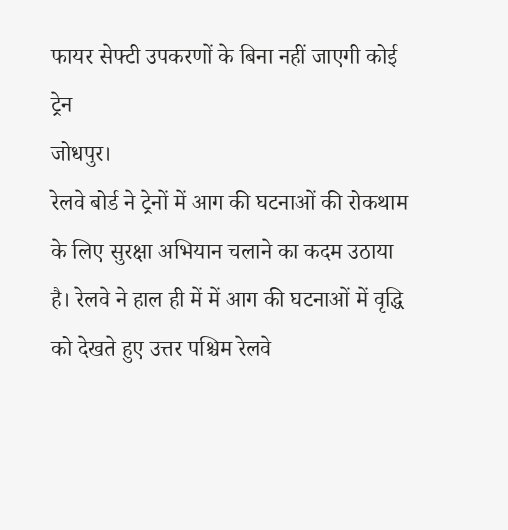फायर सेफ्टी उपकरणों के बिना नहीं जाएगी कोई ट्रेन
जोधपुर।
रेलवे बोर्ड ने ट्रेनों में आग की घटनाओं की रोकथाम के लिए सुरक्षा अभियान चलाने का कदम उठाया है। रेलवे ने हाल ही में में आग की घटनाओं में वृद्धि को देखते हुए उत्तर पश्चिम रेलवे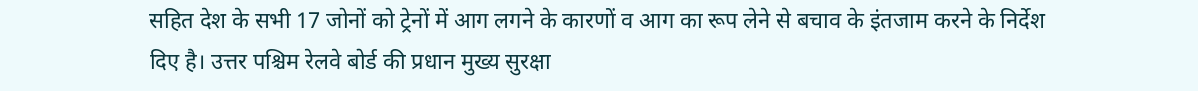सहित देश के सभी 17 जोनों को ट्रेनों में आग लगने के कारणों व आग का रूप लेने से बचाव के इंतजाम करने के निर्देश दिए है। उत्तर पश्चिम रेलवे बोर्ड की प्रधान मुख्य सुरक्षा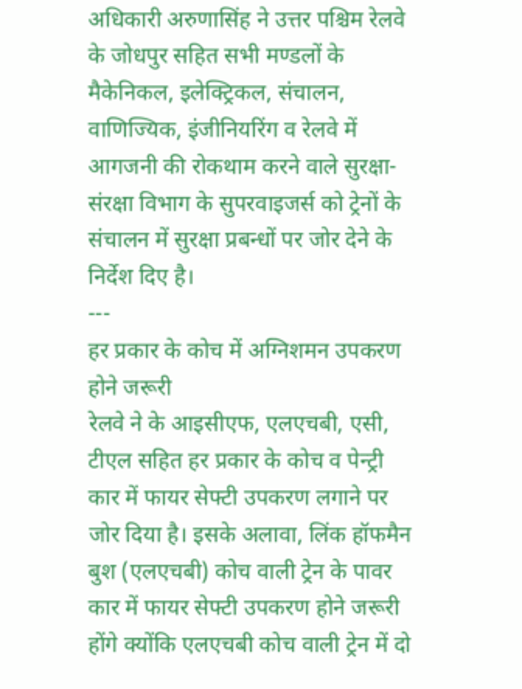अधिकारी अरुणासिंह ने उत्तर पश्चिम रेलवे के जोधपुर सहित सभी मण्डलों के मैकेनिकल, इलेक्ट्रिकल, संचालन, वाणिज्यिक, इंजीनियरिंग व रेलवे में आगजनी की रोकथाम करने वाले सुरक्षा-संरक्षा विभाग के सुपरवाइजर्स को ट्रेनों के संचालन में सुरक्षा प्रबन्धों पर जोर देने के निर्देश दिए है।
---
हर प्रकार के कोच में अग्निशमन उपकरण होने जरूरी
रेलवे ने के आइसीएफ, एलएचबी, एसी, टीएल सहित हर प्रकार के कोच व पेन्ट्री कार में फायर सेफ्टी उपकरण लगाने पर जोर दिया है। इसके अलावा, लिंक हॉफमैन बुश (एलएचबी) कोच वाली ट्रेन के पावर कार में फायर सेफ्टी उपकरण होने जरूरी होंगे क्योंकि एलएचबी कोच वाली ट्रेन में दो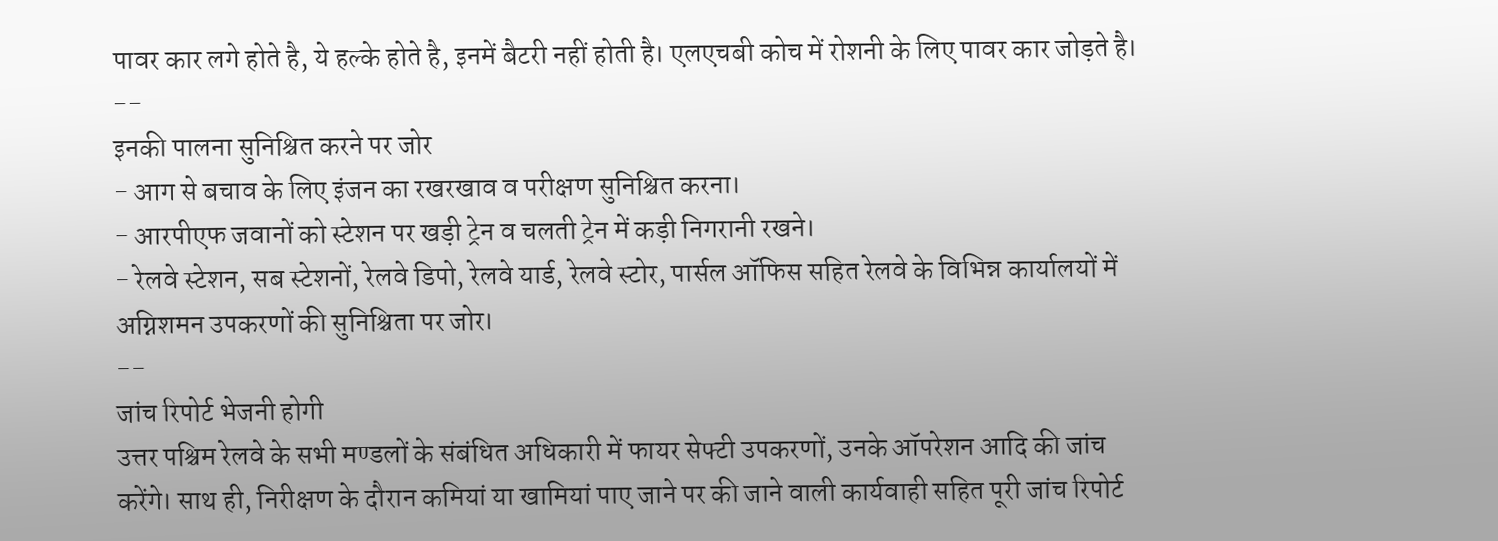पावर कार लगे होते है, ये हल्के होते है, इनमें बैटरी नहीं होती है। एलएचबी कोच में रोशनी के लिए पावर कार जोड़ते है।
--
इनकी पालना सुनिश्चित करने पर जोर
- आग से बचाव के लिए इंजन का रखरखाव व परीक्षण सुनिश्चित करना।
- आरपीएफ जवानों को स्टेशन पर खड़ी ट्रेन व चलती ट्रेन में कड़ी निगरानी रखने।
- रेलवे स्टेशन, सब स्टेशनों, रेलवे डिपो, रेलवे यार्ड, रेलवे स्टोर, पार्सल ऑफिस सहित रेलवे के विभिन्न कार्यालयों में अग्निशमन उपकरणों की सुनिश्चिता पर जोर।
--
जांच रिपोर्ट भेजनी होगी
उत्तर पश्चिम रेलवे के सभी मण्डलों के संबंधित अधिकारी में फायर सेफ्टी उपकरणों, उनके ऑपरेशन आदि की जांच करेंगे। साथ ही, निरीक्षण के दौरान कमियां या खामियां पाए जाने पर की जाने वाली कार्यवाही सहित पूरी जांच रिपोर्ट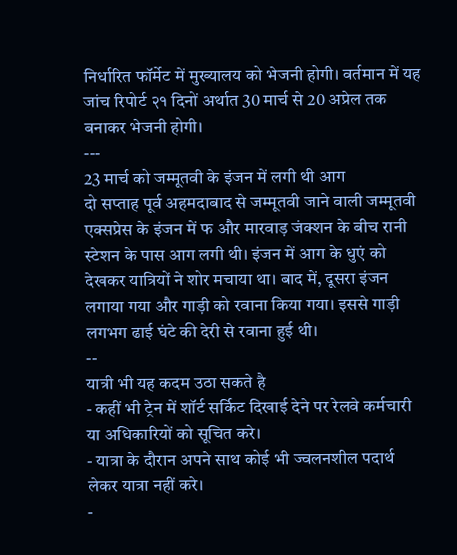निर्धारित फॉर्मेट में मुख्यालय को भेजनी होगी। वर्तमान में यह जांच रिपोर्ट २१ दिनों अर्थात 30 मार्च से 20 अप्रेल तक बनाकर भेजनी होगी।
---
23 मार्च को जम्मूतवी के इंजन में लगी थी आग
दो सप्ताह पूर्व अहमदाबाद से जम्मूतवी जाने वाली जम्मूतवी एक्सप्रेस के इंजन में फ और मारवाड़ जंक्शन के बीच रानी स्टेशन के पास आग लगी थी। इंजन में आग के धुएं को देखकर यात्रियों ने शोर मचाया था। बाद में, दूसरा इंजन लगाया गया और गाड़ी को रवाना किया गया। इससे गाड़ी लगभग ढाई घंटे की देरी से रवाना हुई थी।
--
यात्री भी यह कदम उठा सकते है
- कहीं भी ट्रेन में शॉर्ट सर्किट दिखाई देने पर रेलवे कर्मचारी या अधिकारियों को सूचित करे।
- यात्रा के दौरान अपने साथ कोई भी ज्वलनशील पदार्थ लेकर यात्रा नहीं करे।
-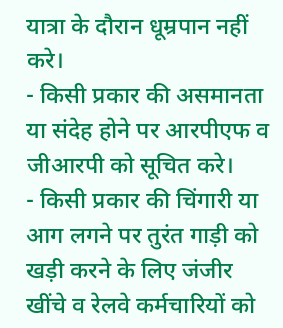यात्रा के दौरान धूम्रपान नहीं करे।
- किसी प्रकार की असमानता या संदेह होने पर आरपीएफ व जीआरपी को सूचित करे।
- किसी प्रकार की चिंगारी या आग लगने पर तुरंत गाड़ी को खड़ी करने के लिए जंजीर खींचे व रेलवे कर्मचारियों को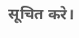सूचित करे।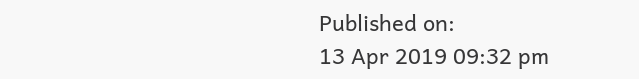Published on:
13 Apr 2019 09:32 pm